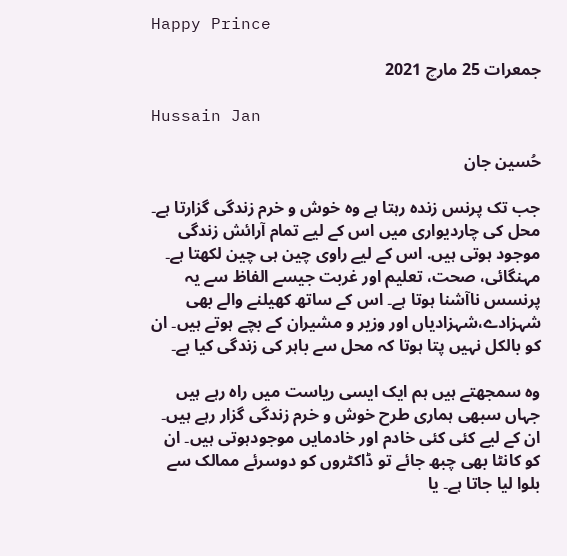Happy Prince

جمعرات 25 مارچ 2021

Hussain Jan

حُسین جان

جب تک پرنس زندہ رہتا ہے وہ خوش و خرم زندگی گزارتا ہے۔ محل کی چاردیواری میں اس کے لیے تمام آرائش زندگی موجود ہوتی ہیں. اس کے لیے راوی چین ہی چین لکھتا ہے۔ مہنگائی، صحت، تعلیم اور غربت جیسے الفاظ سے یہ پرنسس ناآشنا ہوتا ہے۔ اس کے ساتھ کھیلنے والے بھی شہزادے،شہزادیاں اور وزیر و مشیران کے بچے ہوتے ہیں۔ ان کو بالکل نہیں پتا ہوتا کہ محل سے باہر کی زندگی کیا ہے۔

وہ سمجھتے ہیں ہم ایک ایسی ریاست میں راہ رہے ہیں جہاں سبھی ہماری طرح خوش و خرم زندگی گزار رہے ہیں۔ ان کے لیے کئی کئی خادم اور خادمایں موجودہوتی ہیں۔ ان کو کانٹا بھی چبھ جائے تو ڈاکٹروں کو دوسرئے ممالک سے بلوا لیا جاتا ہے۔ یا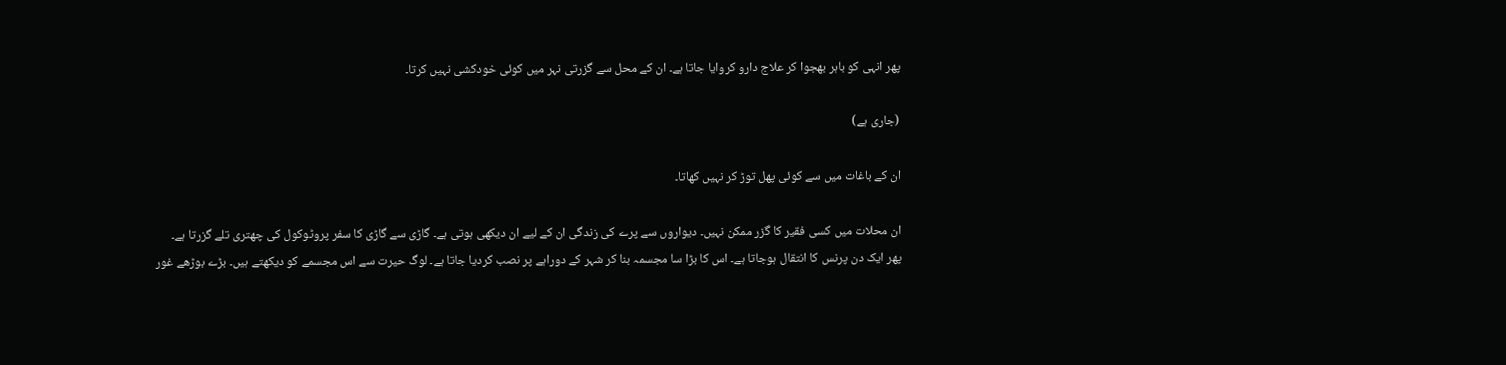پھر انہی کو باہر بھجوا کر علاج دارو کروایا جاتا ہے۔ ان کے محل سے گزرتی نہر میں کوئی خودکشی نہیں کرتا۔

(جاری ہے)

ان کے باغات میں سے کوئی پھل توڑ کر نہیں کھاتا۔

ان محلات میں کسی فقیر کا گزر ممکن نہیں۔ دیواروں سے پرے کی زندگی ان کے لیے ان دیکھی ہوتی ہے۔ گاڑی سے گاڑی کا سفر پروٹوکول کی چھتری تلے گزرتا ہے۔
پھر ایک دن پرنس کا انتقال ہوجاتا ہے۔ اس کا بڑا سا مجسمہ بنا کر شہر کے دوراہے پر نصب کردیا جاتا ہے۔ لوگ حیرت سے اس مجسمے کو دیکھتے ہیں۔ بڑے بوڑھے غور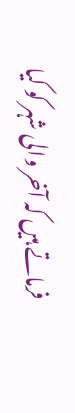فرماتے ہیں کہ آخر والی شہر کو کیا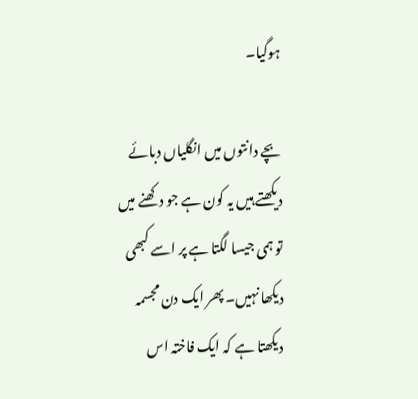ہوگیا۔

بچے دانتوں میں انگلیاں دبائے دیکھتے ہیں یہ کون ہے جو دکھنے میں تو ہمی جیسا لگتا ہے پر اسے کبھی دیکھا نہیں۔ پھر ایک دن مجسمہ دیکھتا ہے کہ ایک فاختہ اس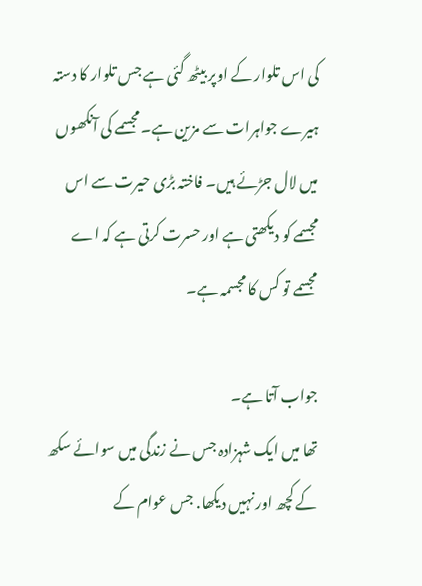کی اس تلوار کے اوپر بیٹھ گئی ہے جس تلوار کا دستہ ہیرے جواہرات سے مزین ہے۔ مجسمے کی آنکھوں میں لال جڑئے ہیں۔ فاختہ بڑی حیرت سے اس مجسمے کو دیکھتی ہے اور حسرت کرتی ہے کہ اے مجسمے تو کس کا مجسمہ ہے۔

جواب آتا ہے۔
تھا میں ایک شہزادہ جس نے زندگی میں سوائے سکھ کے کچھ اور نہیں دیکھا. جس عوام کے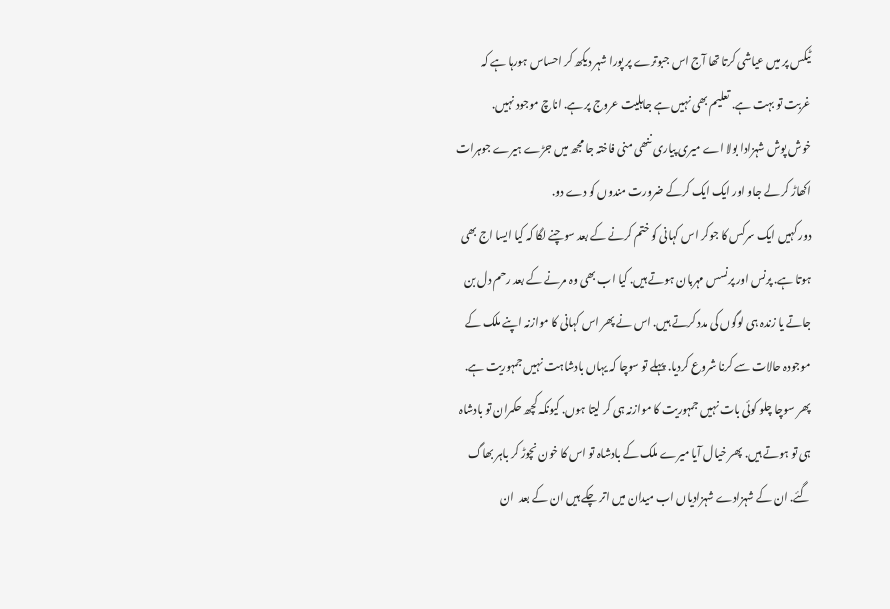ٹیکس پر میں عیاشی کرتا تھا آج اس جبوترے پر پورا شہر دیکھ کر احساس ہورہا ہے کہ غربت تو بہت ہے. تعلیم بھی نہیں ہے جاہلیت عروج پر ہے. اناچ موجود نہیں.
خوش پوش شہزادا بولا اے میری پیاری ننھی منی فاختہ جا مجھ میں جڑے ہیرے جوہرات اکھاڑ کر لے جاو اور ایک ایک کرکے ضرورت مندوں کو دے دو.
دور کہیں ایک سرکس کا جوکر اس کہانی کو ختم کرنے کے بعد سوچنے لگا کہ کیا ایسا اج بھی ہوتا ہے. پرنس اور پرنسس مہربان ہوتے ہیں. کیا اب بھی وہ مرنے کے بعد رحم دل بن جاتے یا زندہ ہی لوگوں کی مدد کرتے ہیں. اس نے پھر اس کہانی کا موازنہ اپنے ملک کے موجودہ حالات سے کرنا شروع کردیا. پہلے تو سوچا کہ یہاں بادشاہت نہیں جمہوریت ہے. پھر سوچا چلو کوئی بات نہیں جمہوریت کا موازنہ ہی کر لیتا ہوں. کیونکہ کچھ حکمران تو بادشاہ ہی تو ہوتے ہیں. پھر خیال آیا میرے ملک کے بادشاہ تو اس کا خون نچوڑ کر باہر بھاگ گئے. ان کے شہزادے شہزادیاں اب میدان میں اتر چکے ہیں ان کے بعد  ان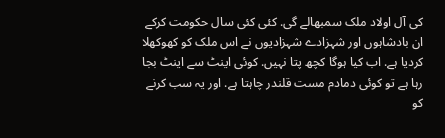کی آل اولاد ملک سمبھالے گی. کئی کئی سال حکومت کرکے ان بادشاہوں اور شہزادے شہزادیوں نے اس ملک کو کھوکھلا کردیا ہے. اب کیا ہوگا کچھ پتا نہیں. کوئی اینٹ سے اینٹ بجا رہا ہے تو کوئی دمادم مست قلندر چاہتا ہے. اور یہ سب کرنے کو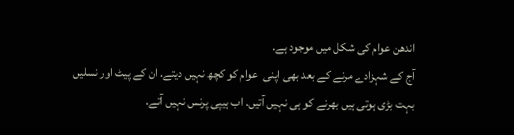اندھن عوام کی شکل میں موجود ہے.
آج کے شہزادے مرنے کے بعد بھی اپنی  عوام کو کچھ نہیں دیتے. ان کے پیٹ اور نسلیں بہت بڑی ہوتی ہیں بھرنے کو ہی نہیں آتیں. اب ہیپی پرنس نہیں آتے.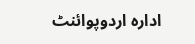ادارہ اردوپوائنٹ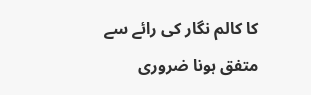کا کالم نگار کی رائے سے متفق ہونا ضروری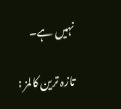نہیں ہے۔

تازہ ترین کالمز :